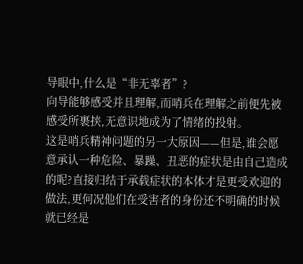导眼中,什么是“非无辜者”?
向导能够感受并且理解,而哨兵在理解之前便先被感受所裹挟,无意识地成为了情绪的投射。
这是哨兵精神问题的另一大原因——但是,谁会愿意承认一种危险、暴躁、丑恶的症状是由自己造成的呢?直接归结于承载症状的本体才是更受欢迎的做法,更何况他们在受害者的身份还不明确的时候就已经是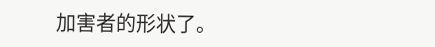加害者的形状了。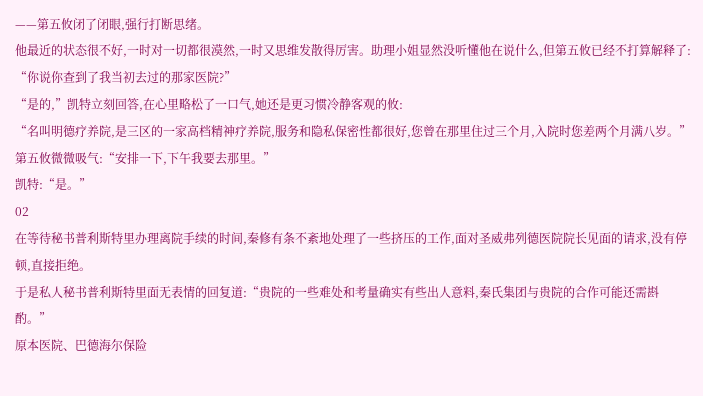——第五攸闭了闭眼,强行打断思绪。
他最近的状态很不好,一时对一切都很漠然,一时又思维发散得厉害。助理小姐显然没听懂他在说什么,但第五攸已经不打算解释了:
“你说你查到了我当初去过的那家医院?”
“是的,”凯特立刻回答,在心里略松了一口气,她还是更习惯冷静客观的攸:
“名叫明德疗养院,是三区的一家高档精神疗养院,服务和隐私保密性都很好,您曾在那里住过三个月,入院时您差两个月满八岁。”
第五攸微微吸气:“安排一下,下午我要去那里。”
凯特:“是。”
02
在等待秘书普利斯特里办理离院手续的时间,秦修有条不紊地处理了一些挤压的工作,面对圣威弗列德医院院长见面的请求,没有停顿,直接拒绝。
于是私人秘书普利斯特里面无表情的回复道:“贵院的一些难处和考量确实有些出人意料,秦氏集团与贵院的合作可能还需斟酌。”
原本医院、巴德海尔保险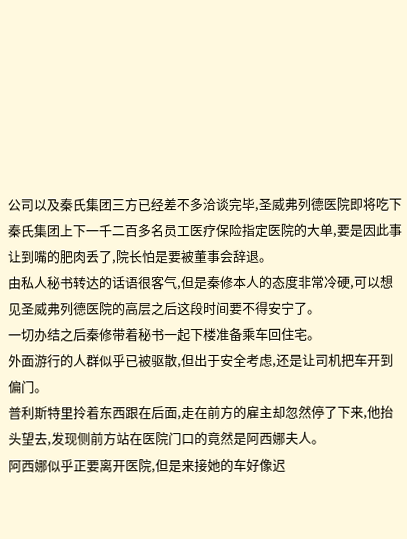公司以及秦氏集团三方已经差不多洽谈完毕,圣威弗列德医院即将吃下秦氏集团上下一千二百多名员工医疗保险指定医院的大单,要是因此事让到嘴的肥肉丢了,院长怕是要被董事会辞退。
由私人秘书转达的话语很客气,但是秦修本人的态度非常冷硬,可以想见圣威弗列德医院的高层之后这段时间要不得安宁了。
一切办结之后秦修带着秘书一起下楼准备乘车回住宅。
外面游行的人群似乎已被驱散,但出于安全考虑,还是让司机把车开到偏门。
普利斯特里拎着东西跟在后面,走在前方的雇主却忽然停了下来,他抬头望去,发现侧前方站在医院门口的竟然是阿西娜夫人。
阿西娜似乎正要离开医院,但是来接她的车好像迟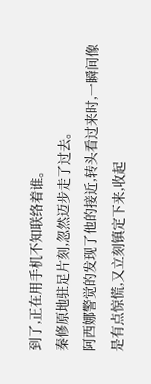到了,正在用手机不知联络着谁。
秦修原地驻足片刻,忽然迈步走了过去。
阿西娜警觉的发现了他的接近,转头看过来时,一瞬间像是有点惊慌,又立刻镇定下来,收起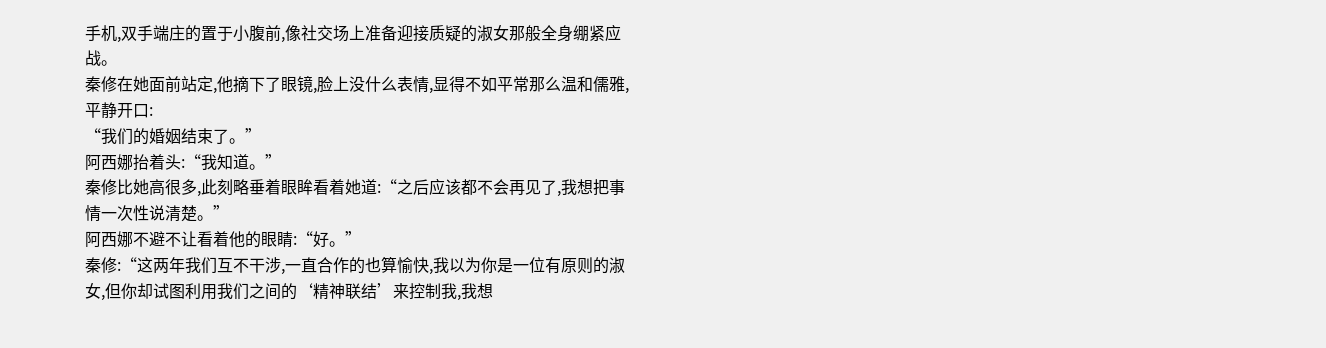手机,双手端庄的置于小腹前,像社交场上准备迎接质疑的淑女那般全身绷紧应战。
秦修在她面前站定,他摘下了眼镜,脸上没什么表情,显得不如平常那么温和儒雅,平静开口:
“我们的婚姻结束了。”
阿西娜抬着头:“我知道。”
秦修比她高很多,此刻略垂着眼眸看着她道:“之后应该都不会再见了,我想把事情一次性说清楚。”
阿西娜不避不让看着他的眼睛:“好。”
秦修:“这两年我们互不干涉,一直合作的也算愉快,我以为你是一位有原则的淑女,但你却试图利用我们之间的‘精神联结’来控制我,我想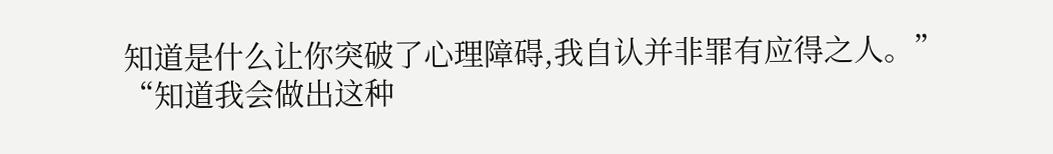知道是什么让你突破了心理障碍,我自认并非罪有应得之人。”
“知道我会做出这种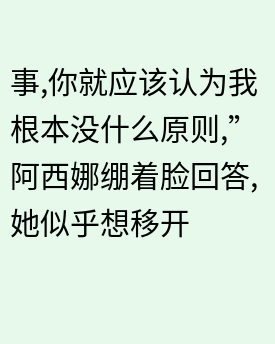事,你就应该认为我根本没什么原则,”阿西娜绷着脸回答,她似乎想移开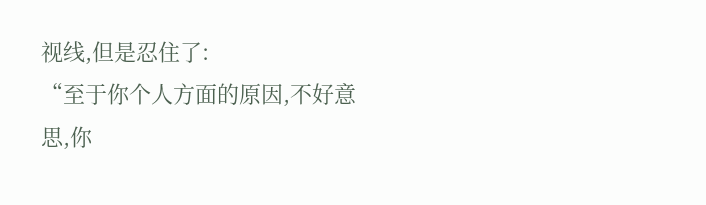视线,但是忍住了:
“至于你个人方面的原因,不好意思,你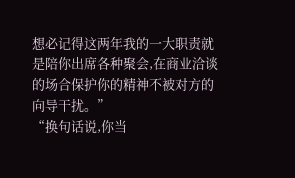想必记得这两年我的一大职责就是陪你出席各种聚会,在商业洽谈的场合保护你的精神不被对方的向导干扰。”
“换句话说,你当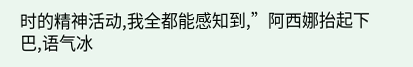时的精神活动,我全都能感知到,”阿西娜抬起下巴,语气冰